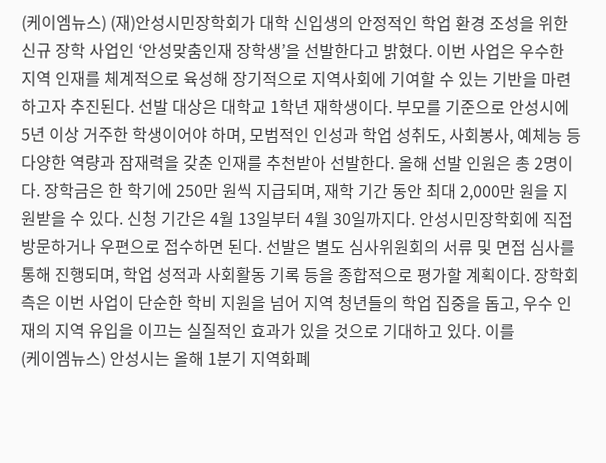(케이엠뉴스) (재)안성시민장학회가 대학 신입생의 안정적인 학업 환경 조성을 위한 신규 장학 사업인 ‘안성맞춤인재 장학생’을 선발한다고 밝혔다. 이번 사업은 우수한 지역 인재를 체계적으로 육성해 장기적으로 지역사회에 기여할 수 있는 기반을 마련하고자 추진된다. 선발 대상은 대학교 1학년 재학생이다. 부모를 기준으로 안성시에 5년 이상 거주한 학생이어야 하며, 모범적인 인성과 학업 성취도, 사회봉사, 예체능 등 다양한 역량과 잠재력을 갖춘 인재를 추천받아 선발한다. 올해 선발 인원은 총 2명이다. 장학금은 한 학기에 250만 원씩 지급되며, 재학 기간 동안 최대 2,000만 원을 지원받을 수 있다. 신청 기간은 4월 13일부터 4월 30일까지다. 안성시민장학회에 직접 방문하거나 우편으로 접수하면 된다. 선발은 별도 심사위원회의 서류 및 면접 심사를 통해 진행되며, 학업 성적과 사회활동 기록 등을 종합적으로 평가할 계획이다. 장학회 측은 이번 사업이 단순한 학비 지원을 넘어 지역 청년들의 학업 집중을 돕고, 우수 인재의 지역 유입을 이끄는 실질적인 효과가 있을 것으로 기대하고 있다. 이를
(케이엠뉴스) 안성시는 올해 1분기 지역화폐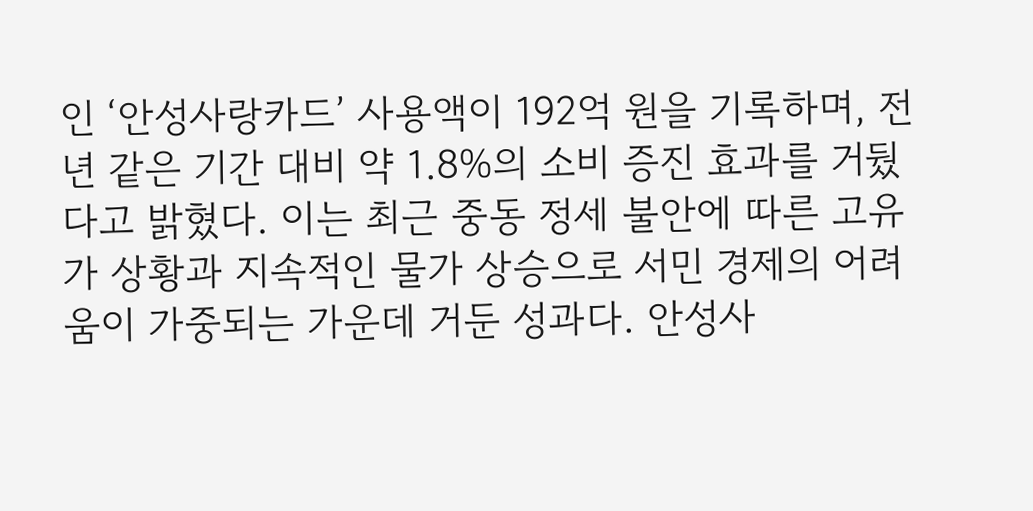인 ‘안성사랑카드’ 사용액이 192억 원을 기록하며, 전년 같은 기간 대비 약 1.8%의 소비 증진 효과를 거뒀다고 밝혔다. 이는 최근 중동 정세 불안에 따른 고유가 상황과 지속적인 물가 상승으로 서민 경제의 어려움이 가중되는 가운데 거둔 성과다. 안성사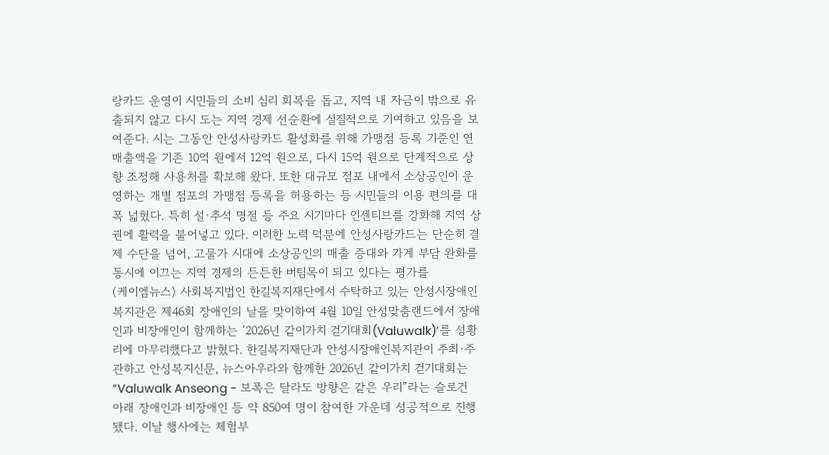랑카드 운영이 시민들의 소비 심리 회복을 돕고, 지역 내 자금이 밖으로 유출되지 않고 다시 도는 지역 경제 선순환에 실질적으로 기여하고 있음을 보여준다. 시는 그동안 안성사랑카드 활성화를 위해 가맹점 등록 기준인 연 매출액을 기존 10억 원에서 12억 원으로, 다시 15억 원으로 단계적으로 상향 조정해 사용처를 확보해 왔다. 또한 대규모 점포 내에서 소상공인이 운영하는 개별 점포의 가맹점 등록을 허용하는 등 시민들의 이용 편의를 대폭 넓혔다. 특히 설·추석 명절 등 주요 시기마다 인센티브를 강화해 지역 상권에 활력을 불어넣고 있다. 이러한 노력 덕분에 안성사랑카드는 단순히 결제 수단을 넘어, 고물가 시대에 소상공인의 매출 증대와 가계 부담 완화를 동시에 이끄는 지역 경제의 든든한 버팀목이 되고 있다는 평가를
(케이엠뉴스) 사회복지법인 한길복지재단에서 수탁하고 있는 안성시장애인복지관은 제46회 장애인의 날을 맞이하여 4월 10일 안성맞춤랜드에서 장애인과 비장애인이 함께하는 ‘2026년 같이가치 걷기대회(Valuwalk)’를 성황리에 마무리했다고 밝혔다. 한길복지재단과 안성시장애인복지관이 주최·주관하고 안성복지신문, 뉴스아우라와 함께한 2026년 같이가치 걷기대회는 “Valuwalk Anseong - 보폭은 달라도 방향은 같은 우리”라는 슬로건 아래 장애인과 비장애인 등 약 850여 명이 참여한 가운데 성공적으로 진행됐다. 이날 행사에는 체험부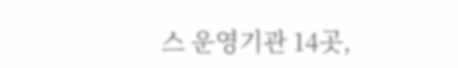스 운영기관 14곳,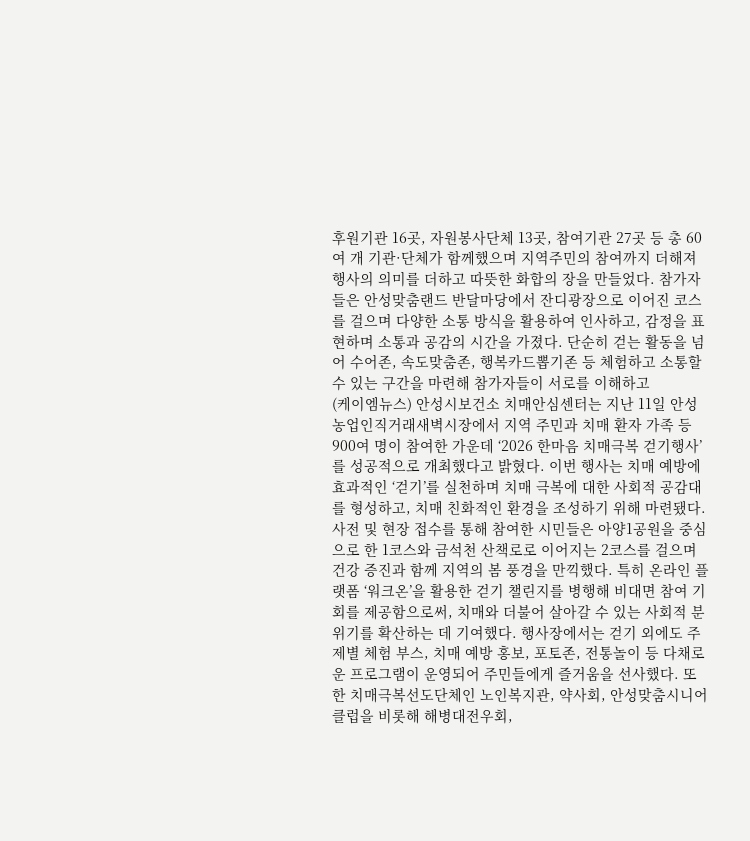후원기관 16곳, 자원봉사단체 13곳, 참여기관 27곳 등 총 60여 개 기관·단체가 함께했으며 지역주민의 참여까지 더해져 행사의 의미를 더하고 따뜻한 화합의 장을 만들었다. 참가자들은 안성맞춤랜드 반달마당에서 잔디광장으로 이어진 코스를 걸으며 다양한 소통 방식을 활용하여 인사하고, 감정을 표현하며 소통과 공감의 시간을 가졌다. 단순히 걷는 활동을 넘어 수어존, 속도맞춤존, 행복카드뽑기존 등 체험하고 소통할 수 있는 구간을 마련해 참가자들이 서로를 이해하고
(케이엠뉴스) 안성시보건소 치매안심센터는 지난 11일 안성농업인직거래새벽시장에서 지역 주민과 치매 환자 가족 등 900여 명이 참여한 가운데 ‘2026 한마음 치매극복 걷기행사’를 성공적으로 개최했다고 밝혔다. 이번 행사는 치매 예방에 효과적인 ‘걷기’를 실천하며 치매 극복에 대한 사회적 공감대를 형성하고, 치매 친화적인 환경을 조성하기 위해 마련됐다. 사전 및 현장 접수를 통해 참여한 시민들은 아양1공원을 중심으로 한 1코스와 금석천 산책로로 이어지는 2코스를 걸으며 건강 증진과 함께 지역의 봄 풍경을 만끽했다. 특히 온라인 플랫폼 ‘워크온’을 활용한 걷기 챌린지를 병행해 비대면 참여 기회를 제공함으로써, 치매와 더불어 살아갈 수 있는 사회적 분위기를 확산하는 데 기여했다. 행사장에서는 걷기 외에도 주제별 체험 부스, 치매 예방 홍보, 포토존, 전통놀이 등 다채로운 프로그램이 운영되어 주민들에게 즐거움을 선사했다. 또한 치매극복선도단체인 노인복지관, 약사회, 안성맞춤시니어클럽을 비롯해 해병대전우회,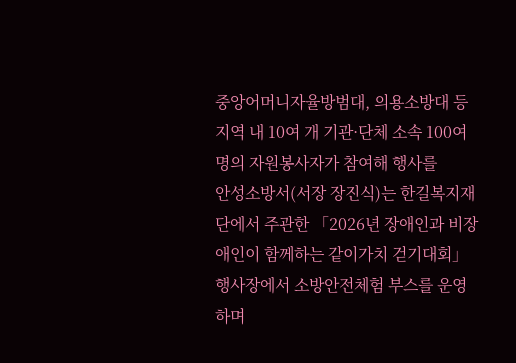중앙어머니자율방범대, 의용소방대 등 지역 내 10여 개 기관·단체 소속 100여 명의 자원봉사자가 참여해 행사를
안성소방서(서장 장진식)는 한길복지재단에서 주관한 「2026년 장애인과 비장애인이 함께하는 같이가치 걷기대회」 행사장에서 소방안전체험 부스를 운영하며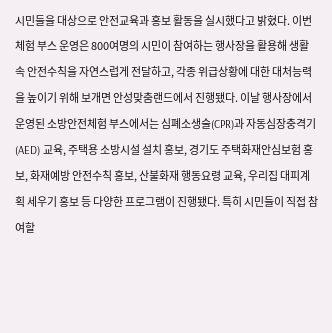시민들을 대상으로 안전교육과 홍보 활동을 실시했다고 밝혔다. 이번 체험 부스 운영은 800여명의 시민이 참여하는 행사장을 활용해 생활 속 안전수칙을 자연스럽게 전달하고, 각종 위급상황에 대한 대처능력을 높이기 위해 보개면 안성맞춤랜드에서 진행됐다. 이날 행사장에서 운영된 소방안전체험 부스에서는 심폐소생술(CPR)과 자동심장충격기(AED) 교육, 주택용 소방시설 설치 홍보, 경기도 주택화재안심보험 홍보, 화재예방 안전수칙 홍보, 산불화재 행동요령 교육, 우리집 대피계획 세우기 홍보 등 다양한 프로그램이 진행됐다. 특히 시민들이 직접 참여할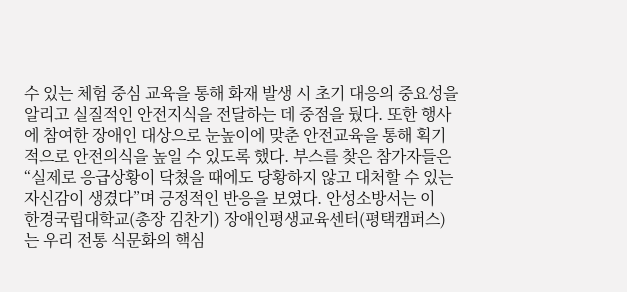수 있는 체험 중심 교육을 통해 화재 발생 시 초기 대응의 중요성을 알리고 실질적인 안전지식을 전달하는 데 중점을 뒀다. 또한 행사에 참여한 장애인 대상으로 눈높이에 맞춘 안전교육을 통해 획기적으로 안전의식을 높일 수 있도록 했다. 부스를 찾은 참가자들은 “실제로 응급상황이 닥쳤을 때에도 당황하지 않고 대처할 수 있는 자신감이 생겼다”며 긍정적인 반응을 보였다. 안성소방서는 이
한경국립대학교(총장 김찬기) 장애인평생교육센터(평택캠퍼스)는 우리 전통 식문화의 핵심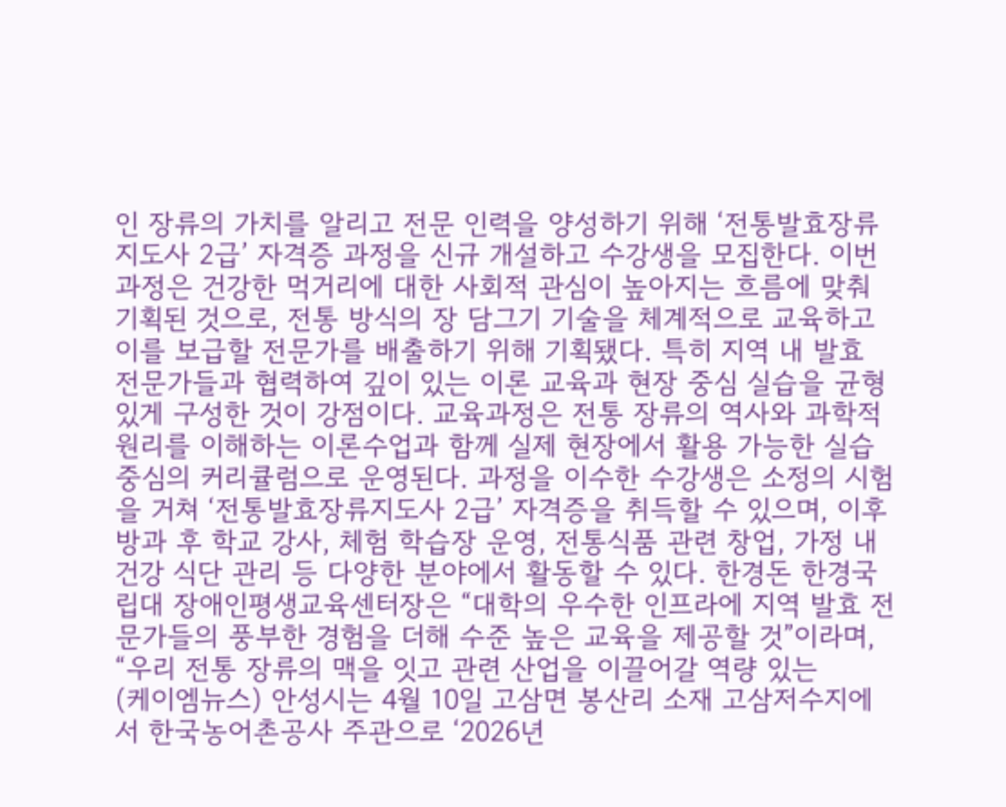인 장류의 가치를 알리고 전문 인력을 양성하기 위해 ‘전통발효장류지도사 2급’ 자격증 과정을 신규 개설하고 수강생을 모집한다. 이번 과정은 건강한 먹거리에 대한 사회적 관심이 높아지는 흐름에 맞춰 기획된 것으로, 전통 방식의 장 담그기 기술을 체계적으로 교육하고 이를 보급할 전문가를 배출하기 위해 기획됐다. 특히 지역 내 발효 전문가들과 협력하여 깊이 있는 이론 교육과 현장 중심 실습을 균형 있게 구성한 것이 강점이다. 교육과정은 전통 장류의 역사와 과학적 원리를 이해하는 이론수업과 함께 실제 현장에서 활용 가능한 실습 중심의 커리큘럼으로 운영된다. 과정을 이수한 수강생은 소정의 시험을 거쳐 ‘전통발효장류지도사 2급’ 자격증을 취득할 수 있으며, 이후 방과 후 학교 강사, 체험 학습장 운영, 전통식품 관련 창업, 가정 내 건강 식단 관리 등 다양한 분야에서 활동할 수 있다. 한경돈 한경국립대 장애인평생교육센터장은 “대학의 우수한 인프라에 지역 발효 전문가들의 풍부한 경험을 더해 수준 높은 교육을 제공할 것”이라며, “우리 전통 장류의 맥을 잇고 관련 산업을 이끌어갈 역량 있는
(케이엠뉴스) 안성시는 4월 10일 고삼면 봉산리 소재 고삼저수지에서 한국농어촌공사 주관으로 ‘2026년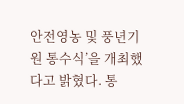안전영농 및 풍년기원 통수식’을 개최했다고 밝혔다. 통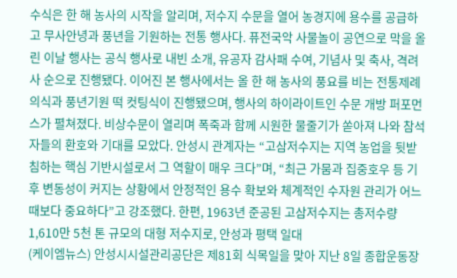수식은 한 해 농사의 시작을 알리며, 저수지 수문을 열어 농경지에 용수를 공급하고 무사안녕과 풍년을 기원하는 전통 행사다. 퓨전국악 사물놀이 공연으로 막을 올린 이날 행사는 공식 행사로 내빈 소개, 유공자 감사패 수여, 기념사 및 축사, 격려사 순으로 진행됐다. 이어진 본 행사에서는 올 한 해 농사의 풍요를 비는 전통제례 의식과 풍년기원 떡 컷팅식이 진행됐으며, 행사의 하이라이트인 수문 개방 퍼포먼스가 펼쳐졌다. 비상수문이 열리며 폭죽과 함께 시원한 물줄기가 쏟아져 나와 참석자들의 환호와 기대를 모았다. 안성시 관계자는 “고삼저수지는 지역 농업을 뒷받침하는 핵심 기반시설로서 그 역할이 매우 크다”며, “최근 가뭄과 집중호우 등 기후 변동성이 커지는 상황에서 안정적인 용수 확보와 체계적인 수자원 관리가 어느 때보다 중요하다”고 강조했다. 한편, 1963년 준공된 고삼저수지는 총저수량 1,610만 5천 톤 규모의 대형 저수지로, 안성과 평택 일대
(케이엠뉴스) 안성시시설관리공단은 제81회 식목일을 맞아 지난 8일 종합운동장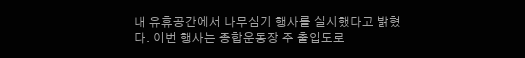내 유휴공간에서 나무심기 행사를 실시했다고 밝혔다. 이번 행사는 종합운동장 주 출입도로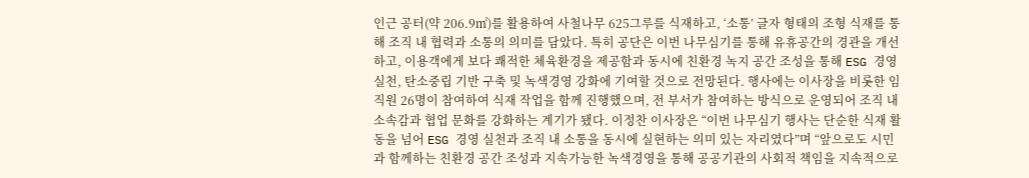인근 공터(약 206.9㎡)를 활용하여 사철나무 625그루를 식재하고, ‘소통’ 글자 형태의 조형 식재를 통해 조직 내 협력과 소통의 의미를 담았다. 특히 공단은 이번 나무심기를 통해 유휴공간의 경관을 개선하고, 이용객에게 보다 쾌적한 체육환경을 제공함과 동시에 친환경 녹지 공간 조성을 통해 ESG 경영 실천, 탄소중립 기반 구축 및 녹색경영 강화에 기여할 것으로 전망된다. 행사에는 이사장을 비롯한 임직원 26명이 참여하여 식재 작업을 함께 진행했으며, 전 부서가 참여하는 방식으로 운영되어 조직 내 소속감과 협업 문화를 강화하는 계기가 됐다. 이정찬 이사장은 “이번 나무심기 행사는 단순한 식재 활동을 넘어 ESG 경영 실천과 조직 내 소통을 동시에 실현하는 의미 있는 자리였다”며 “앞으로도 시민과 함께하는 친환경 공간 조성과 지속가능한 녹색경영을 통해 공공기관의 사회적 책임을 지속적으로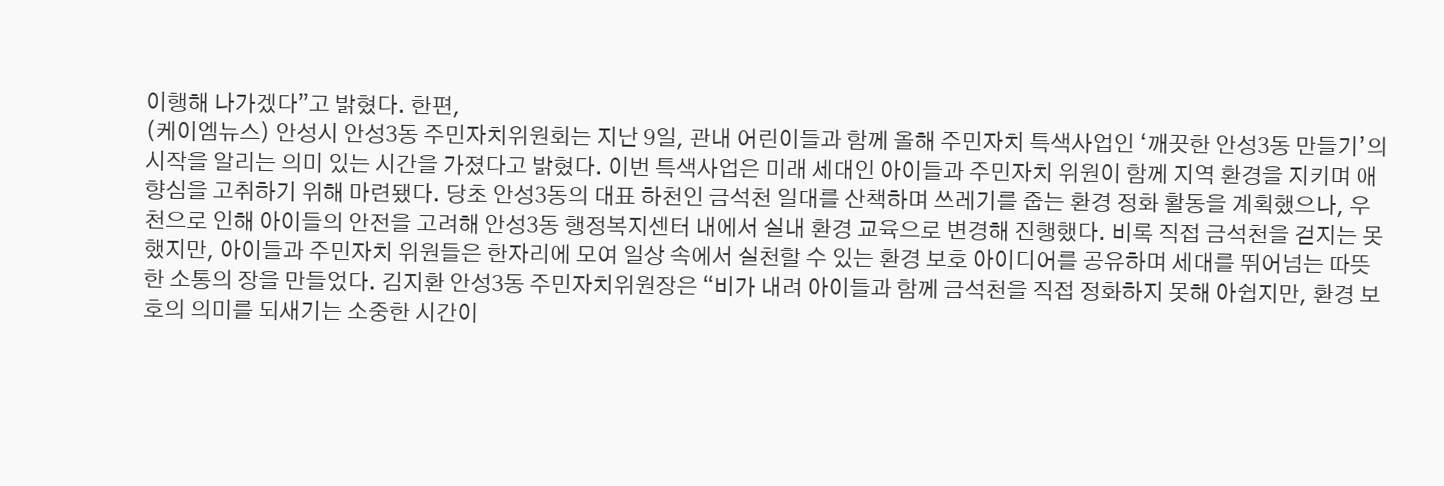이행해 나가겠다”고 밝혔다. 한편,
(케이엠뉴스) 안성시 안성3동 주민자치위원회는 지난 9일, 관내 어린이들과 함께 올해 주민자치 특색사업인 ‘깨끗한 안성3동 만들기’의 시작을 알리는 의미 있는 시간을 가졌다고 밝혔다. 이번 특색사업은 미래 세대인 아이들과 주민자치 위원이 함께 지역 환경을 지키며 애향심을 고취하기 위해 마련됐다. 당초 안성3동의 대표 하천인 금석천 일대를 산책하며 쓰레기를 줍는 환경 정화 활동을 계획했으나, 우천으로 인해 아이들의 안전을 고려해 안성3동 행정복지센터 내에서 실내 환경 교육으로 변경해 진행했다. 비록 직접 금석천을 걷지는 못했지만, 아이들과 주민자치 위원들은 한자리에 모여 일상 속에서 실천할 수 있는 환경 보호 아이디어를 공유하며 세대를 뛰어넘는 따뜻한 소통의 장을 만들었다. 김지환 안성3동 주민자치위원장은 “비가 내려 아이들과 함께 금석천을 직접 정화하지 못해 아쉽지만, 환경 보호의 의미를 되새기는 소중한 시간이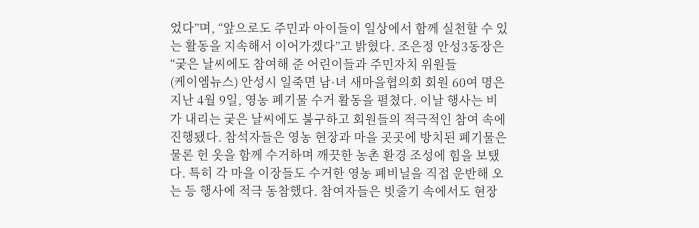었다”며, “앞으로도 주민과 아이들이 일상에서 함께 실천할 수 있는 활동을 지속해서 이어가겠다”고 밝혔다. 조은정 안성3동장은 “궂은 날씨에도 참여해 준 어린이들과 주민자치 위원들
(케이엠뉴스) 안성시 일죽면 남·녀 새마을협의회 회원 60여 명은 지난 4월 9일, 영농 폐기물 수거 활동을 펼쳤다. 이날 행사는 비가 내리는 궂은 날씨에도 불구하고 회원들의 적극적인 참여 속에 진행됐다. 참석자들은 영농 현장과 마을 곳곳에 방치된 폐기물은 물론 헌 옷을 함께 수거하며 깨끗한 농촌 환경 조성에 힘을 보탰다. 특히 각 마을 이장들도 수거한 영농 폐비닐을 직접 운반해 오는 등 행사에 적극 동참했다. 참여자들은 빗줄기 속에서도 현장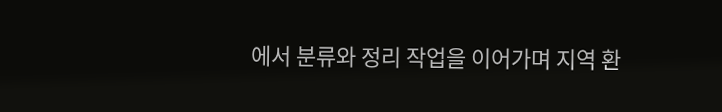에서 분류와 정리 작업을 이어가며 지역 환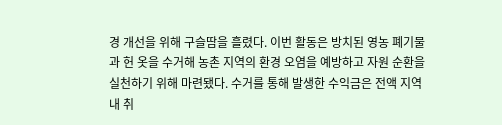경 개선을 위해 구슬땀을 흘렸다. 이번 활동은 방치된 영농 폐기물과 헌 옷을 수거해 농촌 지역의 환경 오염을 예방하고 자원 순환을 실천하기 위해 마련됐다. 수거를 통해 발생한 수익금은 전액 지역 내 취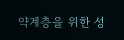약계층을 위한 성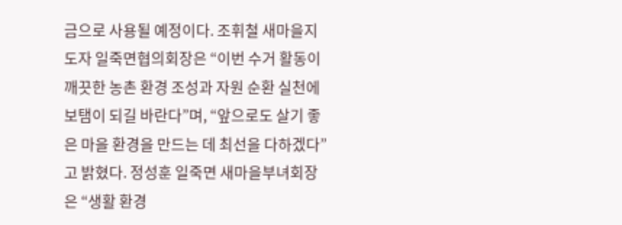금으로 사용될 예정이다. 조휘철 새마을지도자 일죽면협의회장은 “이번 수거 활동이 깨끗한 농촌 환경 조성과 자원 순환 실천에 보탬이 되길 바란다”며, “앞으로도 살기 좋은 마을 환경을 만드는 데 최선을 다하겠다”고 밝혔다. 정성훈 일죽면 새마을부녀회장은 “생활 환경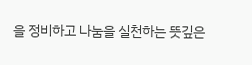을 정비하고 나눔을 실천하는 뜻깊은